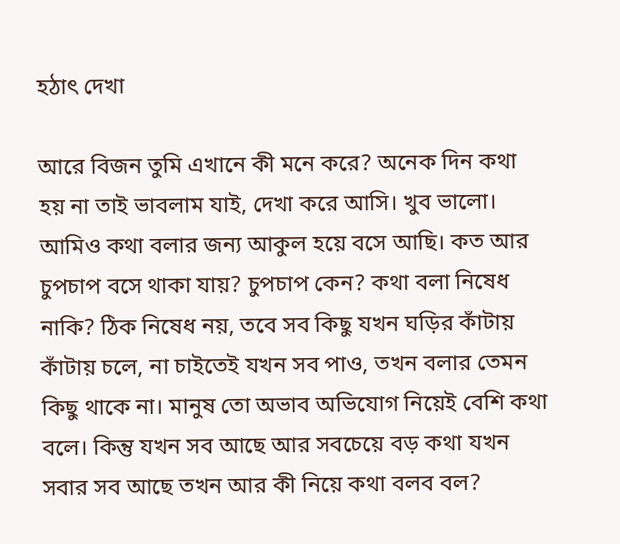হঠাৎ দেখা

আরে বিজন তুমি এখানে কী মনে করে? অনেক দিন কথা হয় না তাই ভাবলাম যাই, দেখা করে আসি। খুব ভালো। আমিও কথা বলার জন্য আকুল হয়ে বসে আছি। কত আর চুপচাপ বসে থাকা যায়? চুপচাপ কেন? কথা বলা নিষেধ নাকি? ঠিক নিষেধ নয়, তবে সব কিছু যখন ঘড়ির কাঁটায় কাঁটায় চলে, না চাইতেই যখন সব পাও, তখন বলার তেমন কিছু থাকে না। মানুষ তো অভাব অভিযোগ নিয়েই বেশি কথা বলে। কিন্তু যখন সব আছে আর সবচেয়ে বড় কথা যখন সবার সব আছে তখন আর কী নিয়ে কথা বলব বল?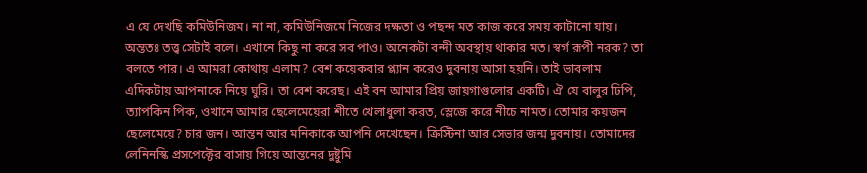এ যে দেখছি কমিউনিজম। না না, কমিউনিজমে নিজের দক্ষতা ও পছন্দ মত কাজ করে সময় কাটানো যায়। অন্ততঃ তত্ত্ব সেটাই বলে। এখানে কিছু না করে সব পাও। অনেকটা বন্দী অবস্থায় থাকার মত। স্বর্গ রূপী নরক? তা বলতে পার। এ আমরা কোথায় এলাম? বেশ কয়েকবার প্ল্যান করেও দুবনায় আসা হয়নি। তাই ভাবলাম এদিকটায় আপনাকে নিয়ে ঘুরি। তা বেশ করেছ। এই বন আমার প্রিয় জায়গাগুলোর একটি। ঐ যে বালুর ঢিপি, ত্যাপকিন পিক, ওখানে আমার ছেলেমেয়েরা শীতে খেলাধুলা করত, স্লেজে করে নীচে নামত। তোমার কয়জন ছেলেমেয়ে? চার জন। আন্তন আর মনিকাকে আপনি দেখেছেন। ক্রিস্টিনা আর সেভার জন্ম দুবনায়। তোমাদের লেনিনস্কি প্রসপেক্টের বাসায় গিয়ে আন্তনের দুষ্টুমি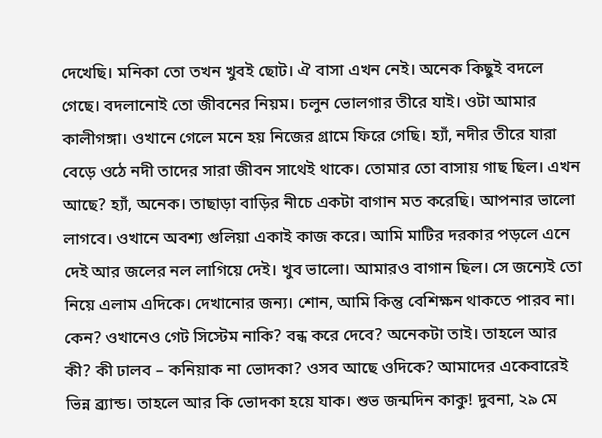দেখেছি। মনিকা তো তখন খুবই ছোট। ঐ বাসা এখন নেই। অনেক কিছুই বদলে গেছে। বদলানোই তো জীবনের নিয়ম। চলুন ভোলগার তীরে যাই। ওটা আমার কালীগঙ্গা। ওখানে গেলে মনে হয় নিজের গ্রামে ফিরে গেছি। হ্যাঁ, নদীর তীরে যারা বেড়ে ওঠে নদী তাদের সারা জীবন সাথেই থাকে। তোমার তো বাসায় গাছ ছিল। এখন আছে? হ্যাঁ, অনেক। তাছাড়া বাড়ির নীচে একটা বাগান মত করেছি। আপনার ভালো লাগবে। ওখানে অবশ্য গুলিয়া একাই কাজ করে। আমি মাটির দরকার পড়লে এনে দেই আর জলের নল লাগিয়ে দেই। খুব ভালো। আমারও বাগান ছিল। সে জন্যেই তো নিয়ে এলাম এদিকে। দেখানোর জন্য। শোন, আমি কিন্তু বেশিক্ষন থাকতে পারব না। কেন? ওখানেও গেট সিস্টেম নাকি? বন্ধ করে দেবে? অনেকটা তাই। তাহলে আর কী? কী ঢালব – কনিয়াক না ভোদকা? ওসব আছে ওদিকে? আমাদের একেবারেই ভিন্ন ব্র্যান্ড। তাহলে আর কি ভোদকা হয়ে যাক। শুভ জন্মদিন কাকু! দুবনা, ২৯ মে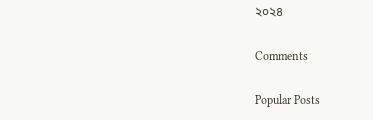২০২৪

Comments

Popular Posts